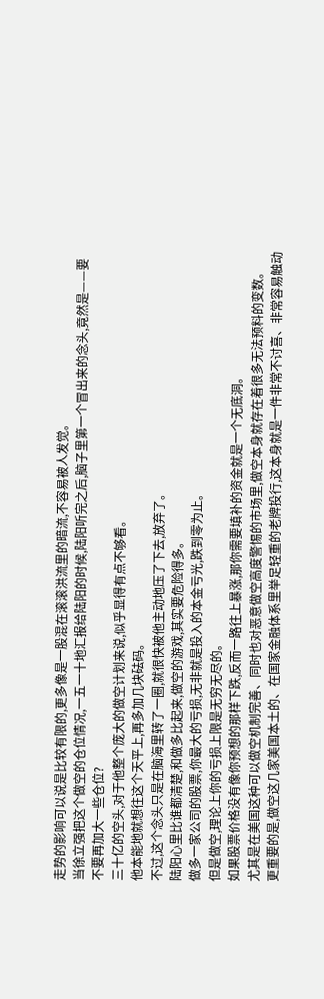走势的影响可以说是比较有限的,更多像是一股混在滚滚洪流里的暗流,不容易被人发觉。
当徐立强把这个做空的仓位情况,一五一十地汇报给陆阳的时候,陆阳听完之后,脑子里第一个冒出来的念头,竟然是——要不要再加大一些仓位?
三十亿的空头,对于他整个庞大的做空计划来说,似乎显得有点不够看。
他本能地就想往这个天平上,再多加几块砝码。
不过,这个念头只是在脑海里转了一圈,就很快被他主动地压了下去,放弃了。
陆阳心里比谁都清楚,和做多比起来,做空的游戏,其实要危险得多。
做多一家公司的股票,你最大的亏损,无非就是投入的本金亏光,跌到零为止。
但是做空,理论上你的亏损上限是无穷无尽的。
如果股票价格没有像你预想的那样下跌,反而一路往上暴涨,那你需要填补的资金就是一个无底洞。
尤其是在美国这种可以做空机制完善、同时也对恶意做空高度警惕的市场里,做空本身就存在着很多无法预料的变数。
更重要的是,做空这几家美国本土的、在国家金融体系里举足轻重的老牌投行,这本身就是一件非常不讨喜、非常容易触动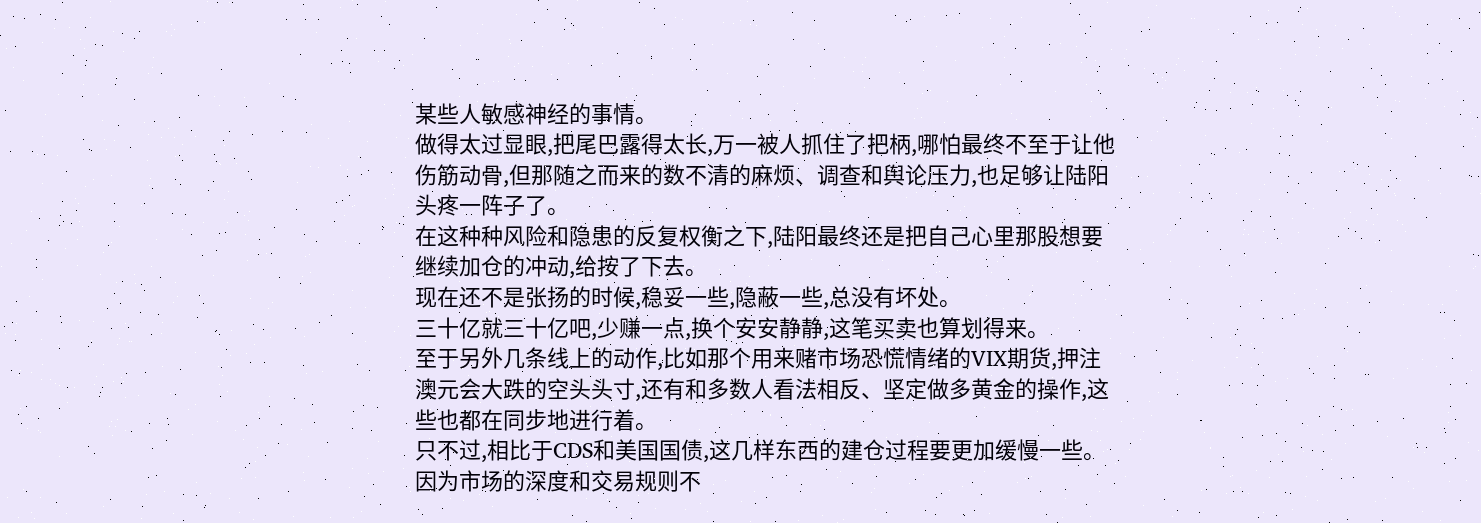某些人敏感神经的事情。
做得太过显眼,把尾巴露得太长,万一被人抓住了把柄,哪怕最终不至于让他伤筋动骨,但那随之而来的数不清的麻烦、调查和舆论压力,也足够让陆阳头疼一阵子了。
在这种种风险和隐患的反复权衡之下,陆阳最终还是把自己心里那股想要继续加仓的冲动,给按了下去。
现在还不是张扬的时候,稳妥一些,隐蔽一些,总没有坏处。
三十亿就三十亿吧,少赚一点,换个安安静静,这笔买卖也算划得来。
至于另外几条线上的动作,比如那个用来赌市场恐慌情绪的VIX期货,押注澳元会大跌的空头头寸,还有和多数人看法相反、坚定做多黄金的操作,这些也都在同步地进行着。
只不过,相比于CDS和美国国债,这几样东西的建仓过程要更加缓慢一些。
因为市场的深度和交易规则不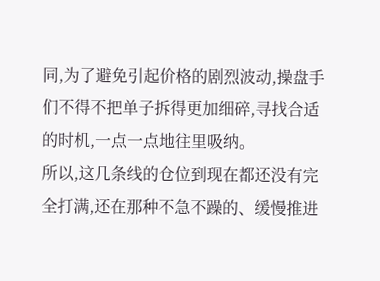同,为了避免引起价格的剧烈波动,操盘手们不得不把单子拆得更加细碎,寻找合适的时机,一点一点地往里吸纳。
所以,这几条线的仓位到现在都还没有完全打满,还在那种不急不躁的、缓慢推进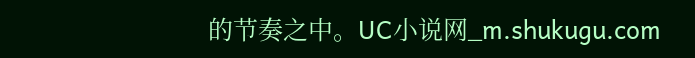的节奏之中。UC小说网_m.shukugu.com